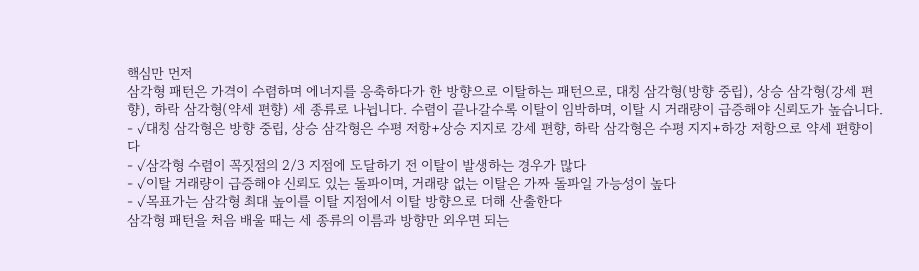핵심만 먼저
삼각형 패턴은 가격이 수렴하며 에너지를 응축하다가 한 방향으로 이탈하는 패턴으로, 대칭 삼각형(방향 중립), 상승 삼각형(강세 편향), 하락 삼각형(약세 편향) 세 종류로 나뉩니다. 수렴이 끝나갈수록 이탈이 임박하며, 이탈 시 거래량이 급증해야 신뢰도가 높습니다.
- ✓대칭 삼각형은 방향 중립, 상승 삼각형은 수평 저항+상승 지지로 강세 편향, 하락 삼각형은 수평 지지+하강 저항으로 약세 편향이다
- ✓삼각형 수렴이 꼭짓점의 2/3 지점에 도달하기 전 이탈이 발생하는 경우가 많다
- ✓이탈 거래량이 급증해야 신뢰도 있는 돌파이며, 거래량 없는 이탈은 가짜 돌파일 가능성이 높다
- ✓목표가는 삼각형 최대 높이를 이탈 지점에서 이탈 방향으로 더해 산출한다
삼각형 패턴을 처음 배울 때는 세 종류의 이름과 방향만 외우면 되는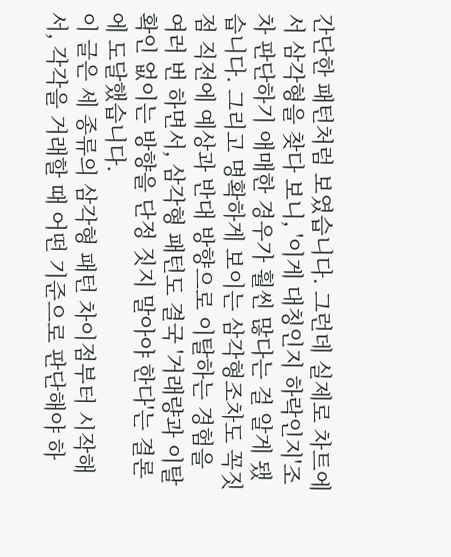간단한 패턴처럼 보였습니다. 그런데 실제로 차트에서 삼각형을 찾다 보니, '이게 대칭인지 하락인지'조차 판단하기 애매한 경우가 훨씬 많다는 걸 알게 됐습니다. 그리고 명확하게 보이는 삼각형조차도 꼭짓점 직전에 예상과 반대 방향으로 이탈하는 경험을 여러 번 하면서, 삼각형 패턴도 결국 '거래량과 이탈 확인 없이는 방향을 단정 짓지 말아야 한다'는 결론에 도달했습니다.
이 글은 세 종류의 삼각형 패턴 차이점부터 시작해서, 각각을 거래할 때 어떤 기준으로 판단해야 하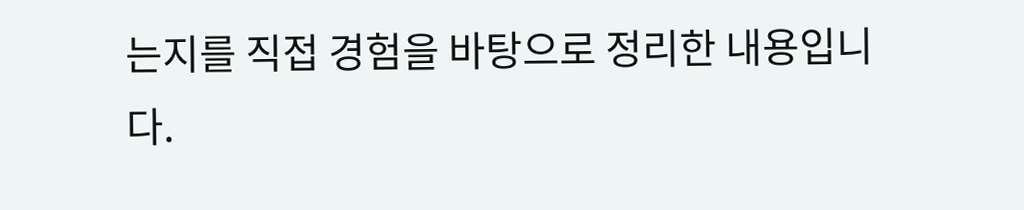는지를 직접 경험을 바탕으로 정리한 내용입니다.